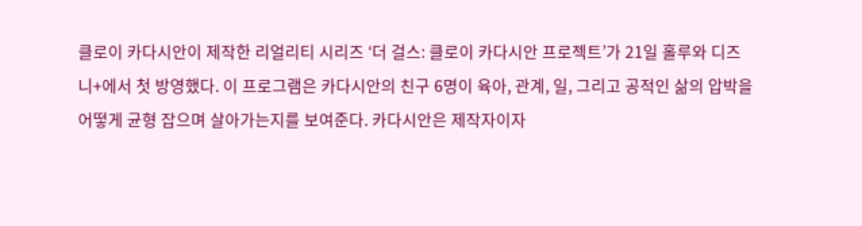클로이 카다시안이 제작한 리얼리티 시리즈 ‘더 걸스: 클로이 카다시안 프로젝트’가 21일 홀루와 디즈니+에서 첫 방영했다. 이 프로그램은 카다시안의 친구 6명이 육아, 관계, 일, 그리고 공적인 삶의 압박을 어떻게 균형 잡으며 살아가는지를 보여준다. 카다시안은 제작자이자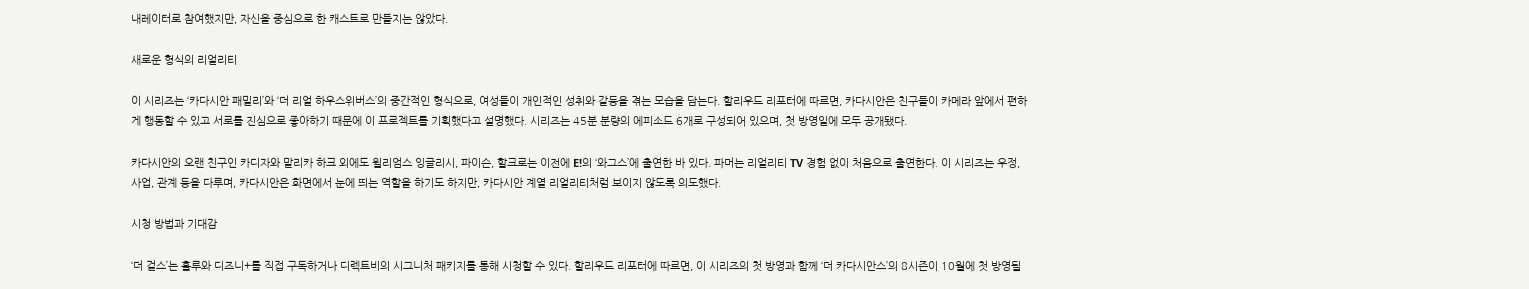내레이터로 참여했지만, 자신을 중심으로 한 캐스트로 만들지는 않았다.

새로운 형식의 리얼리티

이 시리즈는 ‘카다시안 패밀리’와 ‘더 리얼 하우스위버스’의 중간적인 형식으로, 여성들이 개인적인 성취와 갈등을 겪는 모습을 담는다. 할리우드 리포터에 따르면, 카다시안은 친구들이 카메라 앞에서 편하게 행동할 수 있고 서로를 진심으로 좋아하기 때문에 이 프로젝트를 기획했다고 설명했다. 시리즈는 45분 분량의 에피소드 6개로 구성되어 있으며, 첫 방영일에 모두 공개됐다.

카다시안의 오랜 친구인 카디자와 말리카 하크 외에도 윌리엄스 잉글리시, 파이슨, 할크로는 이전에 E!의 ‘와그스’에 출연한 바 있다. 파머는 리얼리티 TV 경험 없이 처음으로 출연한다. 이 시리즈는 우정, 사업, 관계 등을 다루며, 카다시안은 화면에서 눈에 띄는 역할을 하기도 하지만, 카다시안 계열 리얼리티처럼 보이지 않도록 의도했다.

시청 방법과 기대감

‘더 걸스’는 홀루와 디즈니+를 직접 구독하거나 디렉트비의 시그니처 패키지를 통해 시청할 수 있다. 할리우드 리포터에 따르면, 이 시리즈의 첫 방영과 함께 ‘더 카다시안스’의 8시즌이 10월에 첫 방영될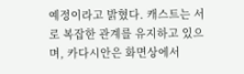예정이라고 밝혔다. 캐스트는 서로 복잡한 관계를 유지하고 있으며, 카다시안은 화면상에서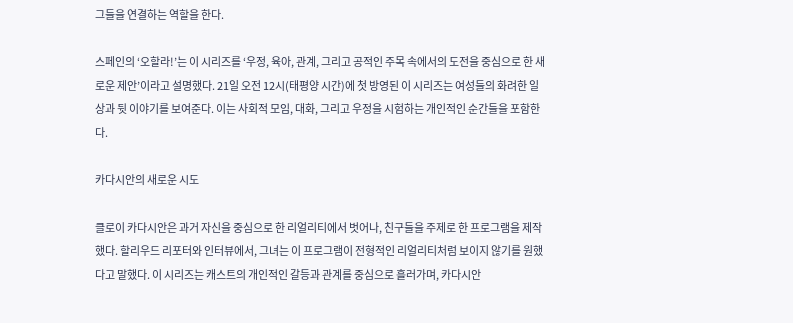그들을 연결하는 역할을 한다.

스페인의 ‘오할라!’는 이 시리즈를 ‘우정, 육아, 관계, 그리고 공적인 주목 속에서의 도전을 중심으로 한 새로운 제안’이라고 설명했다. 21일 오전 12시(태평양 시간)에 첫 방영된 이 시리즈는 여성들의 화려한 일상과 뒷 이야기를 보여준다. 이는 사회적 모임, 대화, 그리고 우정을 시험하는 개인적인 순간들을 포함한다.

카다시안의 새로운 시도

클로이 카다시안은 과거 자신을 중심으로 한 리얼리티에서 벗어나, 친구들을 주제로 한 프로그램을 제작했다. 할리우드 리포터와 인터뷰에서, 그녀는 이 프로그램이 전형적인 리얼리티처럼 보이지 않기를 원했다고 말했다. 이 시리즈는 캐스트의 개인적인 갈등과 관계를 중심으로 흘러가며, 카다시안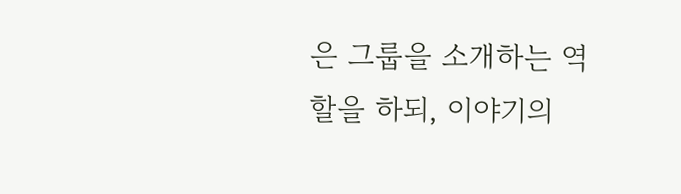은 그룹을 소개하는 역할을 하되, 이야기의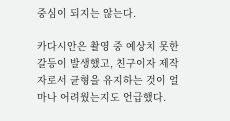중심이 되지는 않는다.

카다시안은 촬영 중 예상치 못한 갈등이 발생했고, 친구이자 제작자로서 균형을 유지하는 것이 얼마나 어려웠는지도 언급했다.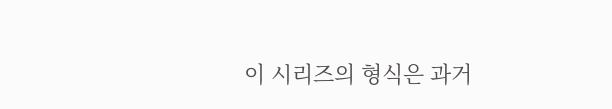이 시리즈의 형식은 과거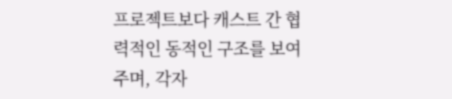프로젝트보다 캐스트 간 협력적인 동적인 구조를 보여주며, 각자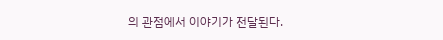의 관점에서 이야기가 전달된다.